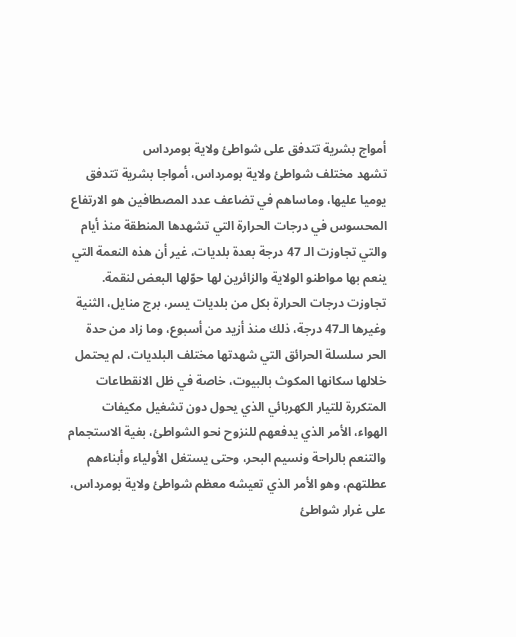أمواج بشرية تتدفق على شواطئ ولاية بومرداس
تشهد مختلف شواطئ ولاية بومرداس، أمواجا بشرية تتدفق يوميا عليها، وماساهم في تضاعف عدد المصطافين هو الارتفاع المحسوس في درجات الحرارة التي تشهدها المنطقة منذ أيام والتي تجاوزت الـ 47 درجة بعدة بلديات، غير أن هذه النعمة التي ينعم بها مواطنو الولاية والزائرين لها حوّلها البعض لنقمة.
تجاوزت درجات الحرارة بكل من بلديات يسر، برج منايل، الثنية وغيرها الـ47 درجة، ذلك منذ أزيد من أسبوع، وما زاد من حدة الحر سلسلة الحرائق التي شهدتها مختلف البلديات، لم يحتمل خلالها سكانها المكوث بالبيوت، خاصة في ظل الانقطاعات المتكررة للتيار الكهربائي الذي يحول دون تشغيل مكيفات الهواء، الأمر الذي يدفعهم للنزوح نحو الشواطئ، بغية الاستجمام والتنعم بالراحة ونسيم البحر، وحتى يستغل الأولياء وأبناءهم عطلتهم، وهو الأمر الذي تعيشه معظم شواطئ ولاية بومرداس، على غرار شواطئ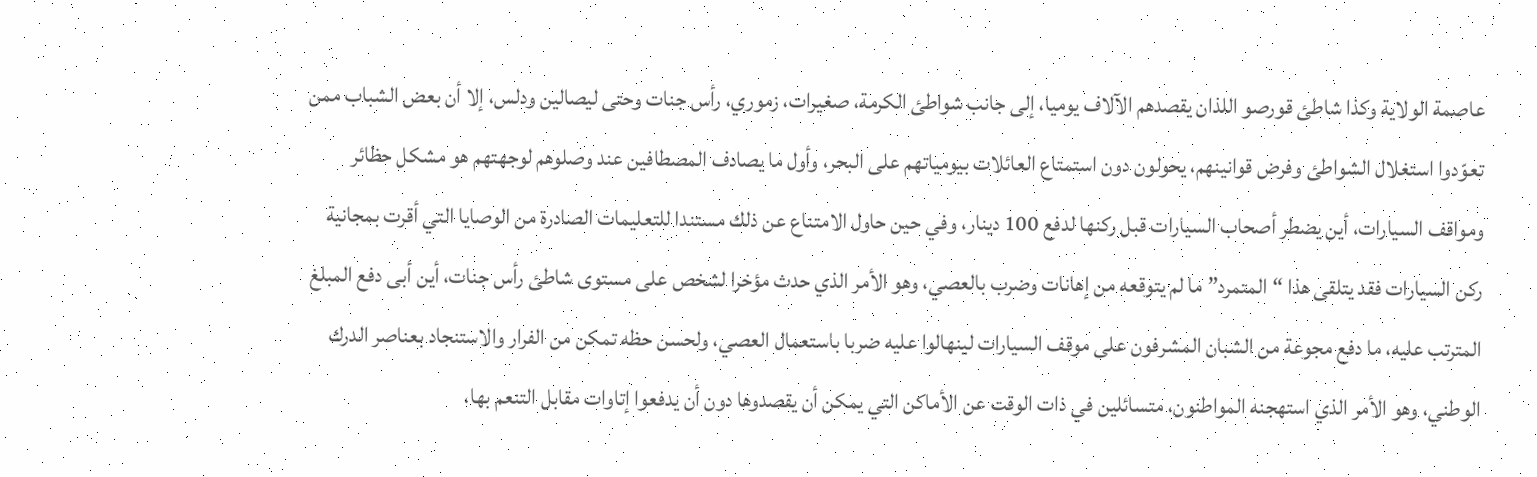عاصمة الولاية وكذا شاطئ قورصو اللذان يقصدهم الآلاف يوميا، إلى جانب شواطئ الكرمة، صغيرات، زموري، رأس جنات وحتى ليصالين ودلس، إلا أن بعض الشباب ممن تعوّدوا استغلال الشواطئ وفرض قوانينهم، يحولون دون استمتاع العائلات بيومياتهم على البحر، وأول ما يصادف المصطافين عند وصلوهم لوجهتهم هو مشكل حظائر ومواقف السيارات، أين يضطر أصحاب السيارات قبل ركنها لدفع 100 دينار، وفي حين حاول الامتناع عن ذلك مستندا للتعليمات الصادرة من الوصايا التي أقرت بمجانية ركن السيارات فقد يتلقى هذا “المتمرد” ما لم يتوقعه من إهانات وضرب بالعصي، وهو الأمر الذي حدث مؤخرا لشخص على مستوى شاطئ رأس جنات، أين أبى دفع المبلغ المترتب عليه، ما دفع مجوعة من الشبان المشرفون على موقف السيارات لينهالوا عليه ضربا باستعمال العصي، ولحسن حظه تمكن من الفرار والاستنجاد بعناصر الدرك الوطني، وهو الأمر الذي استهجنه المواطنون، متسائلين في ذات الوقت عن الأماكن التي يمكن أن يقصدوها دون أن يدفعوا إتاوات مقابل التنعم بها،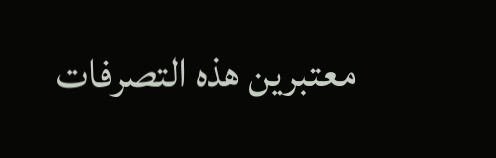معتبرين هذه التصرفات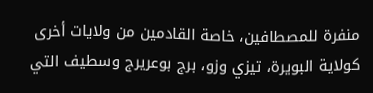منفرة للمصطافين، خاصة القادمين من ولايات أخرى كولاية البويرة، تيزي وزو، برج بوعريرج وسطيف التي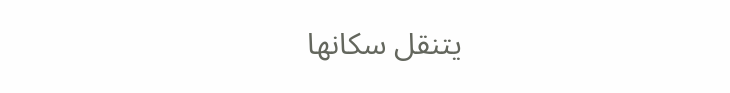يتنقل سكانها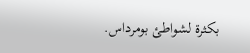بكثرة لشواطئ بومرداس.